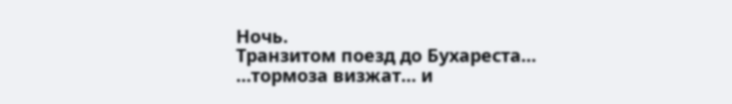Ночь.
Транзитом поезд до Бухареста…
…тормоза визжат… и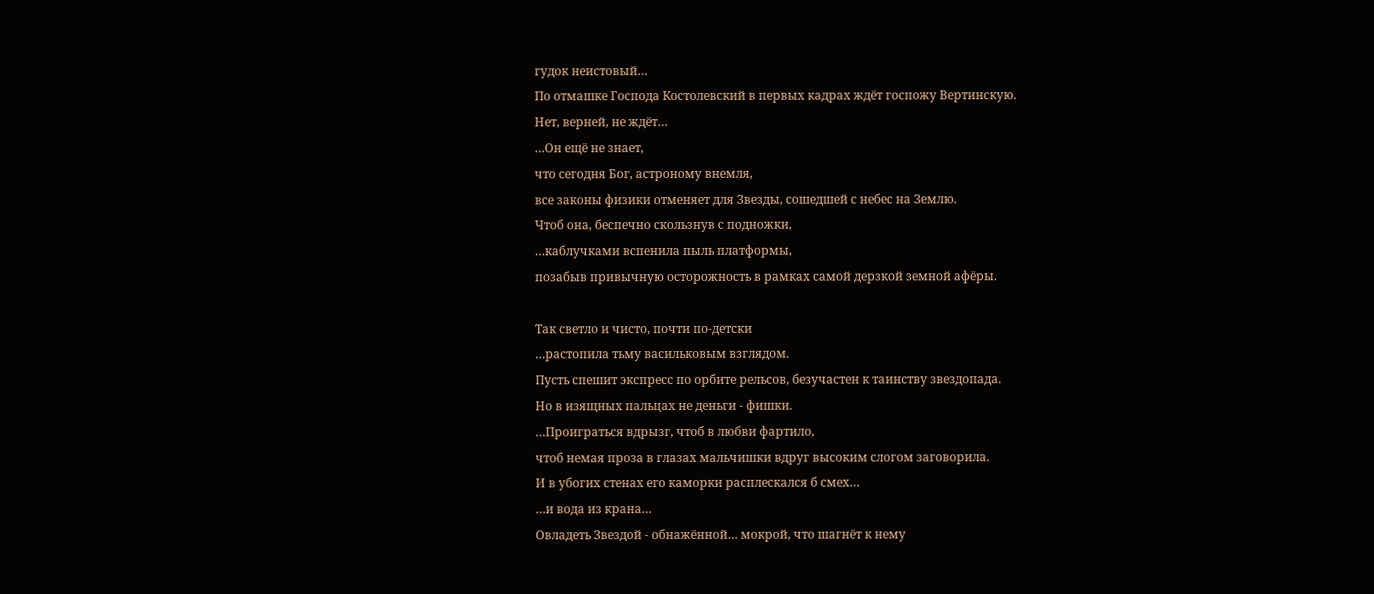гудок неистовый…
По отмашке Господа Костолевский в первых кадрах ждёт госпожу Вертинскую.
Нет, верней, не ждёт…
…Он ещё не знает,
что сегодня Бог, астроному внемля,
все законы физики отменяет для Звезды, сошедшей с небес на Землю.
Чтоб она, беспечно скользнув с подножки,
…каблучками вспенила пыль платформы,
позабыв привычную осторожность в рамках самой дерзкой земной афёры.

Так светло и чисто, почти по-детски
…растопила тьму васильковым взглядом.
Пусть спешит экспресс по орбите рельсов, безучастен к таинству звездопада.
Но в изящных пальцах не деньги - фишки.
…Проиграться вдрызг, чтоб в любви фартило,
чтоб немая проза в глазах мальчишки вдруг высоким слогом заговорила.
И в убогих стенах его каморки расплескался б смех…
…и вода из крана…
Овладеть Звездой - обнажённой… мокрой, что шагнёт к нему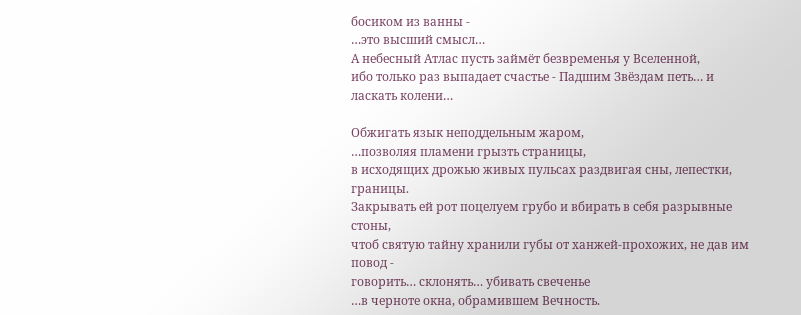босиком из ванны -
…это высший смысл…
А небесный Атлас пусть займёт безвременья у Вселенной,
ибо только раз выпадает счастье - Падшим Звёздам петь… и ласкать колени…

Обжигать язык неподдельным жаром,
…позволяя пламени грызть страницы,
в исходящих дрожью живых пульсах раздвигая сны, лепестки, границы.
Закрывать ей рот поцелуем грубо и вбирать в себя разрывные стоны,
чтоб святую тайну хранили губы от ханжей-прохожих, не дав им повод -
говорить… склонять… убивать свеченье
…в черноте окна, обрамившем Вечность.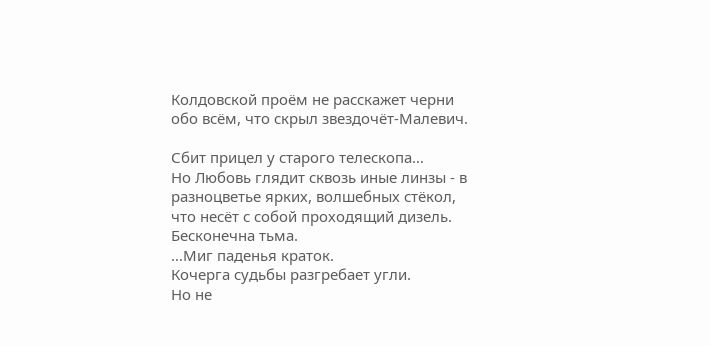Колдовской проём не расскажет черни обо всём, что скрыл звездочёт-Малевич.

Сбит прицел у старого телескопа…
Но Любовь глядит сквозь иные линзы - в разноцветье ярких, волшебных стёкол,
что несёт с собой проходящий дизель.
Бесконечна тьма.
…Миг паденья краток.
Кочерга судьбы разгребает угли.
Но не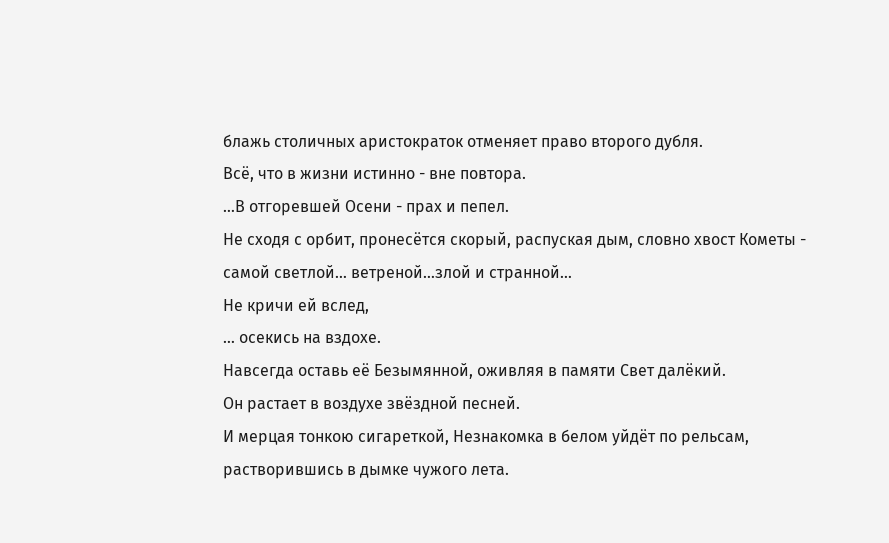блажь столичных аристократок отменяет право второго дубля.
Всё, что в жизни истинно - вне повтора.
…В отгоревшей Осени - прах и пепел.
Не сходя с орбит, пронесётся скорый, распуская дым, словно хвост Кометы -
самой светлой… ветреной…злой и странной…
Не кричи ей вслед,
… осекись на вздохе.
Навсегда оставь её Безымянной, оживляя в памяти Свет далёкий.
Он растает в воздухе звёздной песней.
И мерцая тонкою сигареткой, Незнакомка в белом уйдёт по рельсам,
растворившись в дымке чужого лета.